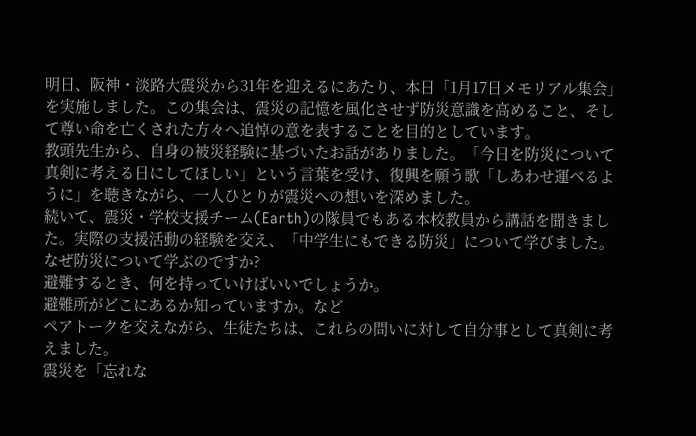明日、阪神・淡路大震災から31年を迎えるにあたり、本日「1月17日メモリアル集会」を実施しました。この集会は、震災の記憶を風化させず防災意識を高めること、そして尊い命を亡くされた方々へ追悼の意を表することを目的としています。
教頭先生から、自身の被災経験に基づいたお話がありました。「今日を防災について真剣に考える日にしてほしい」という言葉を受け、復興を願う歌「しあわせ運べるように」を聴きながら、一人ひとりが震災への想いを深めました。
続いて、震災・学校支援チーム(Earth)の隊員でもある本校教員から講話を聞きました。実際の支援活動の経験を交え、「中学生にもできる防災」について学びました。
なぜ防災について学ぶのですか?
避難するとき、何を持っていけばいいでしょうか。
避難所がどこにあるか知っていますか。など
ペアトークを交えながら、生徒たちは、これらの問いに対して自分事として真剣に考えました。
震災を「忘れな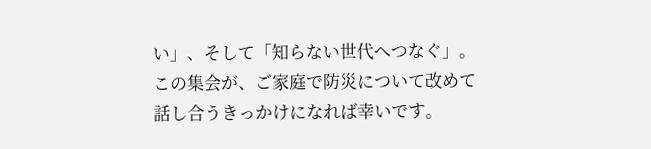い」、そして「知らない世代へつなぐ」。 この集会が、ご家庭で防災について改めて話し合うきっかけになれば幸いです。